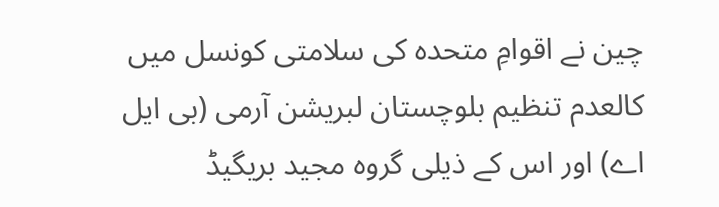چین نے اقوامِ متحدہ کی سلامتی کونسل میں کالعدم تنظیم بلوچستان لبریشن آرمی (بی ایل اے) اور اس کے ذیلی گروہ مجید بریگیڈ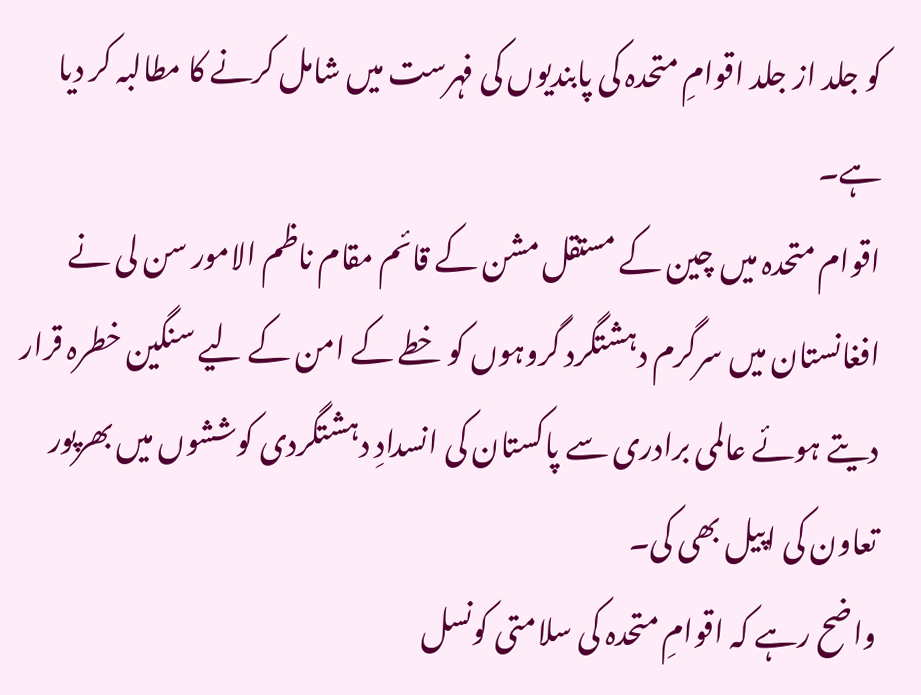کو جلد از جلد اقوامِ متحدہ کی پابندیوں کی فہرست میں شامل کرنے کا مطالبہ کر دیا ہے۔
اقوام متحدہ میں چین کے مستقل مشن کے قائم مقام ناظم الامور سن لی نے افغانستان میں سرگرم دہشتگرد گروہوں کو خطے کے امن کے لیے سنگین خطرہ قرار دیتے ہوئے عالمی برادری سے پاکستان کی انسدادِ دہشتگردی کوششوں میں بھرپور تعاون کی اپیل بھی کی۔
واضح رہے کہ اقوامِ متحدہ کی سلامتی کونسل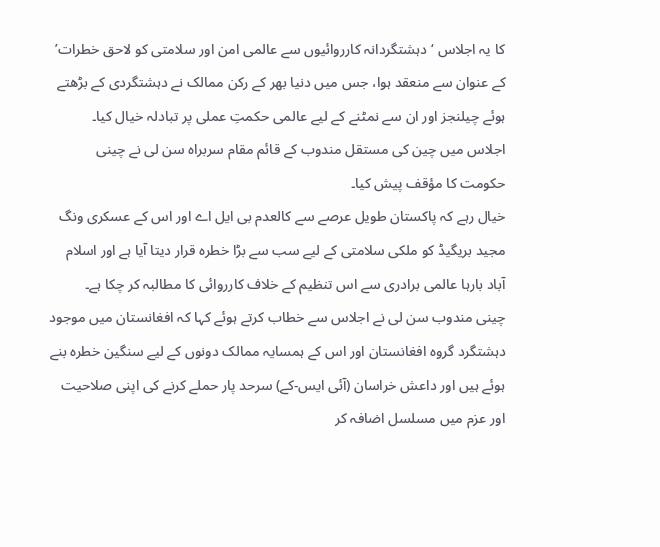کا یہ اجلاس ‘دہشتگردانہ کارروائیوں سے عالمی امن اور سلامتی کو لاحق خطرات’ کے عنوان سے منعقد ہوا، جس میں دنیا بھر کے رکن ممالک نے دہشتگردی کے بڑھتے ہوئے چیلنجز اور ان سے نمٹنے کے لیے عالمی حکمتِ عملی پر تبادلہ خیال کیا۔
اجلاس میں چین کی مستقل مندوب کے قائم مقام سربراہ سن لی نے چینی حکومت کا مؤقف پیش کیا۔
خیال رہے کہ پاکستان طویل عرصے سے کالعدم بی ایل اے اور اس کے عسکری ونگ مجید بریگیڈ کو ملکی سلامتی کے لیے سب سے بڑا خطرہ قرار دیتا آیا ہے اور اسلام آباد بارہا عالمی برادری سے اس تنظیم کے خلاف کارروائی کا مطالبہ کر چکا ہے۔
چینی مندوب سن لی نے اجلاس سے خطاب کرتے ہوئے کہا کہ افغانستان میں موجود دہشتگرد گروہ افغانستان اور اس کے ہمسایہ ممالک دونوں کے لیے سنگین خطرہ بنے ہوئے ہیں اور داعش خراسان (آئی ایس-کے) سرحد پار حملے کرنے کی اپنی صلاحیت اور عزم میں مسلسل اضافہ کر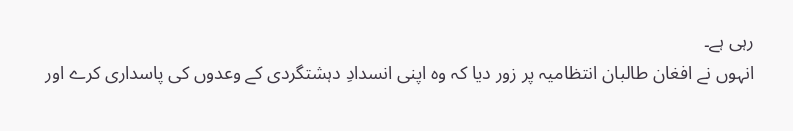رہی ہے۔
انہوں نے افغان طالبان انتظامیہ پر زور دیا کہ وہ اپنی انسدادِ دہشتگردی کے وعدوں کی پاسداری کرے اور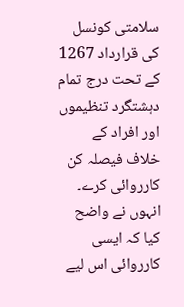سلامتی کونسل کی قرارداد 1267 کے تحت درج تمام دہشتگرد تنظیموں اور افراد کے خلاف فیصلہ کن کارروائی کرے۔
انہوں نے واضح کیا کہ ایسی کارروائی اس لیے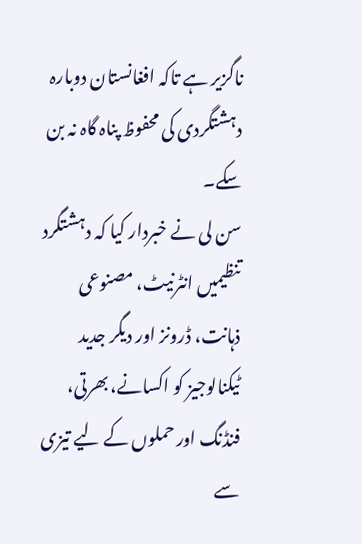ناگزیر ہے تاکہ افغانستان دوبارہ دہشتگردی کی محفوظ پناہ گاہ نہ بن سکے۔
سن لی نے خبردار کیا کہ دہشتگرد تنظیمیں انٹرنیٹ، مصنوعی ذہانت، ڈرونز اور دیگر جدید ٹیکنالوجیز کو اکسانے، بھرتی، فنڈنگ اور حملوں کے لیے تیزی سے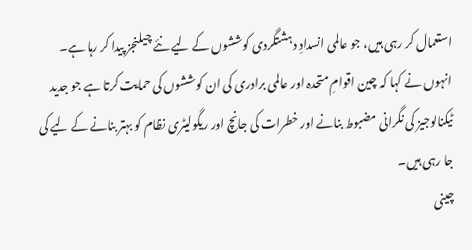استعمال کر رہی ہیں، جو عالمی انسدادِ دہشتگردی کوششوں کے لیے نئے چیلنجز پیدا کر رہا ہے۔
انہوں نے کہا کہ چین اقوامِ متحدہ اور عالمی برادری کی ان کوششوں کی حمایت کرتا ہے جو جدید ٹیکنالوجیز کی نگرانی مضبوط بنانے اور خطرات کی جانچ اور ریگولیٹری نظام کو بہتر بنانے کے لیے کی جا رہی ہیں۔
چینی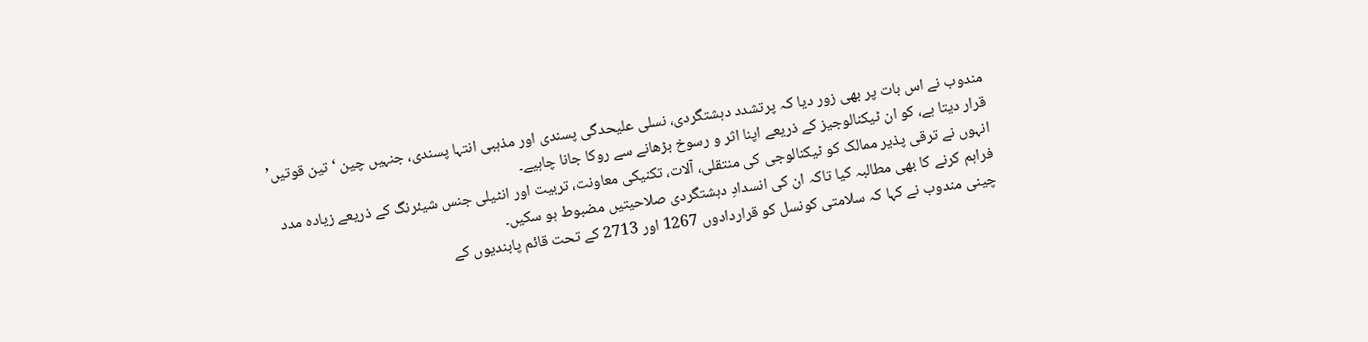مندوب نے اس بات پر بھی زور دیا کہ پرتشدد دہشتگردی، نسلی علیحدگی پسندی اور مذہبی انتہا پسندی، جنہیں چین ‘تین قوتیں’ قرار دیتا ہے، کو ان ٹیکنالوجیز کے ذریعے اپنا اثر و رسوخ بڑھانے سے روکا جانا چاہیے۔
انہوں نے ترقی پذیر ممالک کو ٹیکنالوجی کی منتقلی، آلات، تکنیکی معاونت، تربیت اور انٹیلی جنس شیئرنگ کے ذریعے زیادہ مدد فراہم کرنے کا بھی مطالبہ کیا تاکہ ان کی انسدادِ دہشتگردی صلاحیتیں مضبوط ہو سکیں۔
چینی مندوب نے کہا کہ سلامتی کونسل کو قراردادوں 1267 اور 2713 کے تحت قائم پابندیوں کے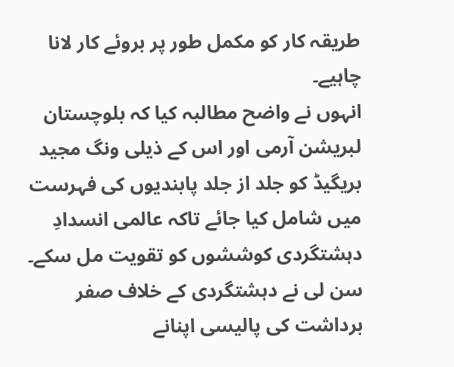طریقہ کار کو مکمل طور پر بروئے کار لانا چاہیے۔
انہوں نے واضح مطالبہ کیا کہ بلوچستان لبریشن آرمی اور اس کے ذیلی ونگ مجید بریگیڈ کو جلد از جلد پابندیوں کی فہرست میں شامل کیا جائے تاکہ عالمی انسدادِ دہشتگردی کوششوں کو تقویت مل سکے۔ سن لی نے دہشتگردی کے خلاف صفر برداشت کی پالیسی اپنانے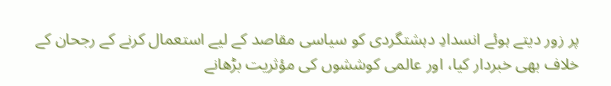پر زور دیتے ہوئے انسدادِ دہشتگردی کو سیاسی مقاصد کے لیے استعمال کرنے کے رجحان کے خلاف بھی خبردار کیا، اور عالمی کوششوں کی مؤثریت بڑھانے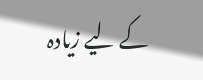کے لیے زیادہ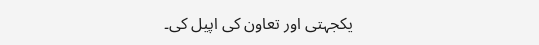یکجہتی اور تعاون کی اپیل کی۔